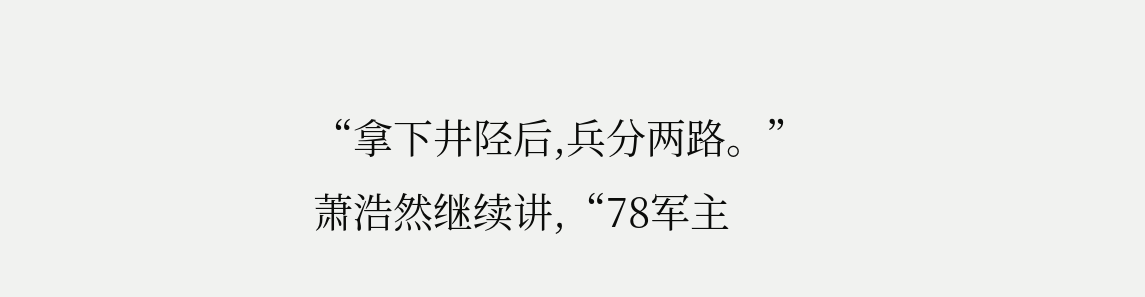“拿下井陉后,兵分两路。”
萧浩然继续讲,“78军主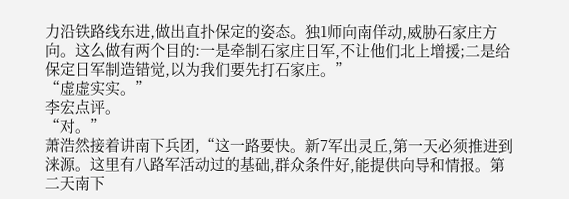力沿铁路线东进,做出直扑保定的姿态。独1师向南佯动,威胁石家庄方向。这么做有两个目的:一是牵制石家庄日军,不让他们北上增援;二是给保定日军制造错觉,以为我们要先打石家庄。”
“虚虚实实。”
李宏点评。
“对。”
萧浩然接着讲南下兵团,“这一路要快。新7军出灵丘,第一天必须推进到涞源。这里有八路军活动过的基础,群众条件好,能提供向导和情报。第二天南下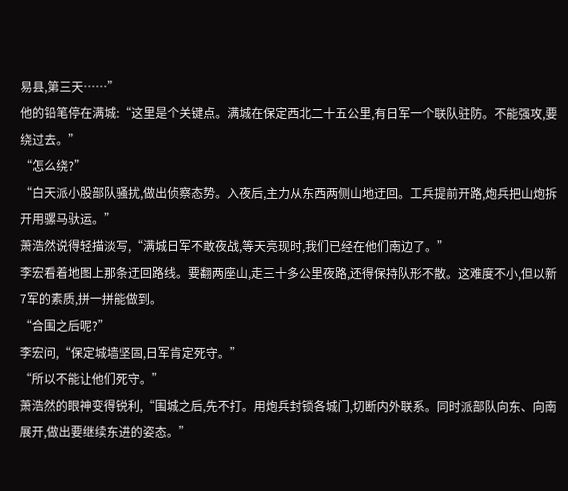易县,第三天……”
他的铅笔停在满城:“这里是个关键点。满城在保定西北二十五公里,有日军一个联队驻防。不能强攻,要绕过去。”
“怎么绕?”
“白天派小股部队骚扰,做出侦察态势。入夜后,主力从东西两侧山地迂回。工兵提前开路,炮兵把山炮拆开用骡马驮运。”
萧浩然说得轻描淡写,“满城日军不敢夜战,等天亮现时,我们已经在他们南边了。”
李宏看着地图上那条迂回路线。要翻两座山,走三十多公里夜路,还得保持队形不散。这难度不小,但以新7军的素质,拼一拼能做到。
“合围之后呢?”
李宏问,“保定城墙坚固,日军肯定死守。”
“所以不能让他们死守。”
萧浩然的眼神变得锐利,“围城之后,先不打。用炮兵封锁各城门,切断内外联系。同时派部队向东、向南展开,做出要继续东进的姿态。”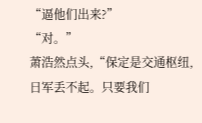“逼他们出来?”
“对。”
萧浩然点头,“保定是交通枢纽,日军丢不起。只要我们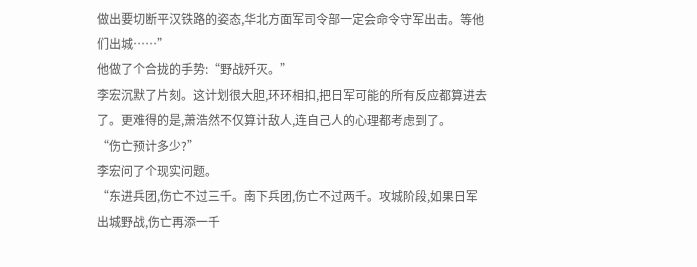做出要切断平汉铁路的姿态,华北方面军司令部一定会命令守军出击。等他们出城……”
他做了个合拢的手势:“野战歼灭。”
李宏沉默了片刻。这计划很大胆,环环相扣,把日军可能的所有反应都算进去了。更难得的是,萧浩然不仅算计敌人,连自己人的心理都考虑到了。
“伤亡预计多少?”
李宏问了个现实问题。
“东进兵团,伤亡不过三千。南下兵团,伤亡不过两千。攻城阶段,如果日军出城野战,伤亡再添一千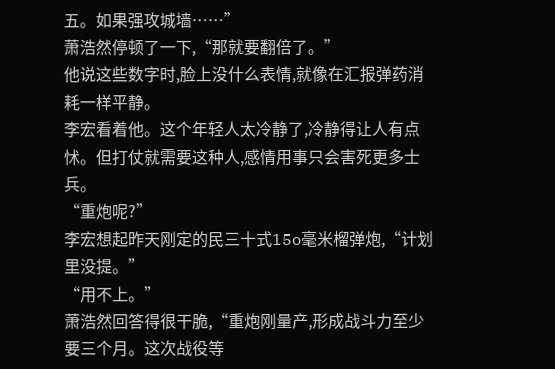五。如果强攻城墙……”
萧浩然停顿了一下,“那就要翻倍了。”
他说这些数字时,脸上没什么表情,就像在汇报弹药消耗一样平静。
李宏看着他。这个年轻人太冷静了,冷静得让人有点怵。但打仗就需要这种人,感情用事只会害死更多士兵。
“重炮呢?”
李宏想起昨天刚定的民三十式15o毫米榴弹炮,“计划里没提。”
“用不上。”
萧浩然回答得很干脆,“重炮刚量产,形成战斗力至少要三个月。这次战役等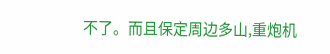不了。而且保定周边多山,重炮机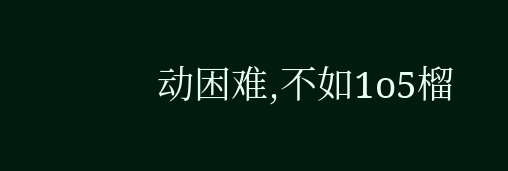动困难,不如1o5榴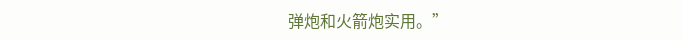弹炮和火箭炮实用。”